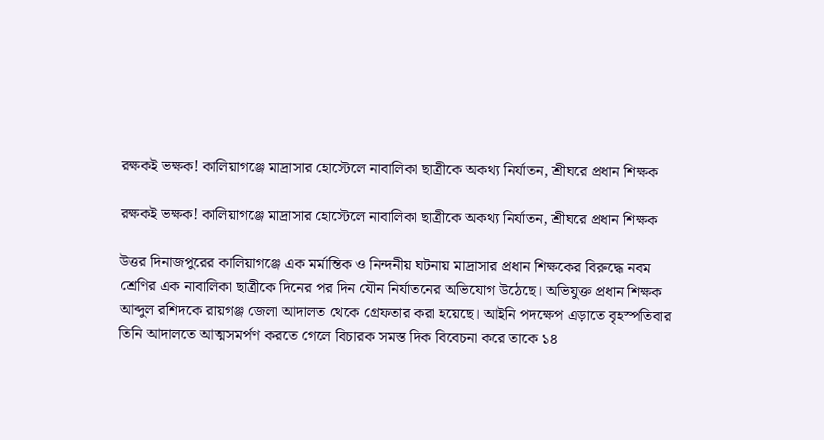রক্ষকই ভক্ষক! কালিয়াগঞ্জে মাদ্রাসার হোস্টেলে নাবালিকা ছাত্রীকে অকথ্য নির্যাতন, শ্রীঘরে প্রধান শিক্ষক

রক্ষকই ভক্ষক! কালিয়াগঞ্জে মাদ্রাসার হোস্টেলে নাবালিকা ছাত্রীকে অকথ্য নির্যাতন, শ্রীঘরে প্রধান শিক্ষক

উত্তর দিনাজপুরের কালিয়াগঞ্জে এক মর্মান্তিক ও নিন্দনীয় ঘটনায় মাদ্রাসার প্রধান শিক্ষকের বিরুদ্ধে নবম শ্রেণির এক নাবালিকা ছাত্রীকে দিনের পর দিন যৌন নির্যাতনের অভিযোগ উঠেছে। অভিযুক্ত প্রধান শিক্ষক আব্দুল রশিদকে রায়গঞ্জ জেলা আদালত থেকে গ্রেফতার করা হয়েছে। আইনি পদক্ষেপ এড়াতে বৃহস্পতিবার তিনি আদালতে আত্মসমর্পণ করতে গেলে বিচারক সমস্ত দিক বিবেচনা করে তাকে ১৪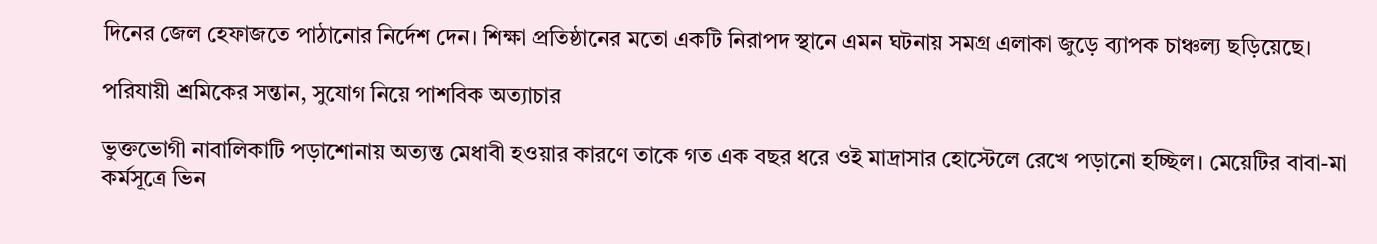দিনের জেল হেফাজতে পাঠানোর নির্দেশ দেন। শিক্ষা প্রতিষ্ঠানের মতো একটি নিরাপদ স্থানে এমন ঘটনায় সমগ্র এলাকা জুড়ে ব্যাপক চাঞ্চল্য ছড়িয়েছে।

পরিযায়ী শ্রমিকের সন্তান, সুযোগ নিয়ে পাশবিক অত্যাচার

ভুক্তভোগী নাবালিকাটি পড়াশোনায় অত্যন্ত মেধাবী হওয়ার কারণে তাকে গত এক বছর ধরে ওই মাদ্রাসার হোস্টেলে রেখে পড়ানো হচ্ছিল। মেয়েটির বাবা-মা কর্মসূত্রে ভিন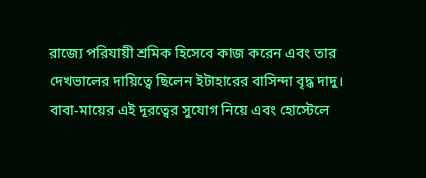রাজ্যে পরিযায়ী শ্রমিক হিসেবে কাজ করেন এবং তার দেখভালের দায়িত্বে ছিলেন ইটাহারের বাসিন্দা বৃদ্ধ দাদু। বাবা-মায়ের এই দূরত্বের সুযোগ নিয়ে এবং হোস্টেলে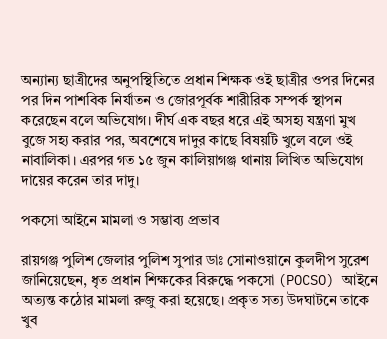অন্যান্য ছাত্রীদের অনুপস্থিতিতে প্রধান শিক্ষক ওই ছাত্রীর ওপর দিনের পর দিন পাশবিক নির্যাতন ও জোরপূর্বক শারীরিক সম্পর্ক স্থাপন করেছেন বলে অভিযোগ। দীর্ঘ এক বছর ধরে এই অসহ্য যন্ত্রণা মুখ বুজে সহ্য করার পর, অবশেষে দাদুর কাছে বিষয়টি খুলে বলে ওই নাবালিকা। এরপর গত ১৫ জুন কালিয়াগঞ্জ থানায় লিখিত অভিযোগ দায়ের করেন তার দাদু।

পকসো আইনে মামলা ও সম্ভাব্য প্রভাব

রায়গঞ্জ পুলিশ জেলার পুলিশ সুপার ডাঃ সোনাওয়ানে কুলদীপ সুরেশ জানিয়েছেন, ধৃত প্রধান শিক্ষকের বিরুদ্ধে পকসো (POCSO) আইনে অত্যন্ত কঠোর মামলা রুজু করা হয়েছে। প্রকৃত সত্য উদঘাটনে তাকে খুব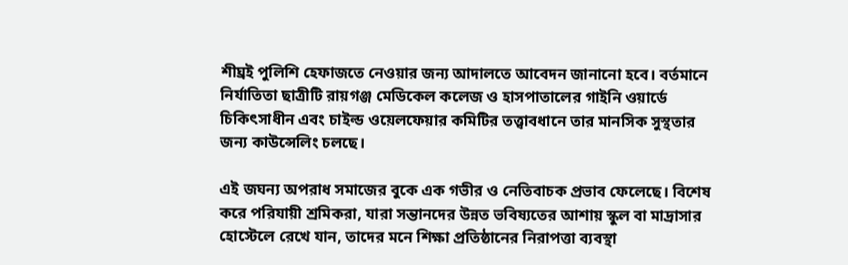শীঘ্রই পুলিশি হেফাজতে নেওয়ার জন্য আদালতে আবেদন জানানো হবে। বর্তমানে নির্যাতিতা ছাত্রীটি রায়গঞ্জ মেডিকেল কলেজ ও হাসপাতালের গাইনি ওয়ার্ডে চিকিৎসাধীন এবং চাইল্ড ওয়েলফেয়ার কমিটির তত্ত্বাবধানে তার মানসিক সুস্থতার জন্য কাউন্সেলিং চলছে।

এই জঘন্য অপরাধ সমাজের বুকে এক গভীর ও নেতিবাচক প্রভাব ফেলেছে। বিশেষ করে পরিযায়ী শ্রমিকরা, যারা সন্তানদের উন্নত ভবিষ্যতের আশায় স্কুল বা মাদ্রাসার হোস্টেলে রেখে যান, তাদের মনে শিক্ষা প্রতিষ্ঠানের নিরাপত্তা ব্যবস্থা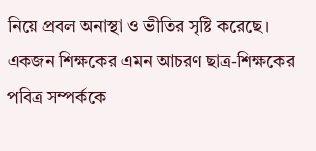নিয়ে প্রবল অনাস্থা ও ভীতির সৃষ্টি করেছে। একজন শিক্ষকের এমন আচরণ ছাত্র-শিক্ষকের পবিত্র সম্পর্ককে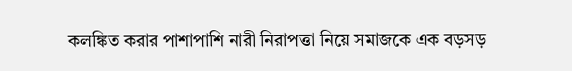কলঙ্কিত করার পাশাপাশি নারী নিরাপত্তা নিয়ে সমাজকে এক বড়সড়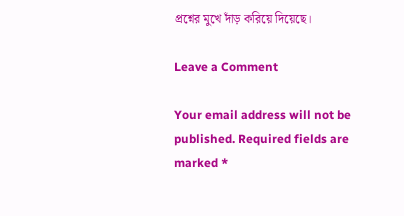প্রশ্নের মুখে দাঁড় করিয়ে দিয়েছে।

Leave a Comment

Your email address will not be published. Required fields are marked *